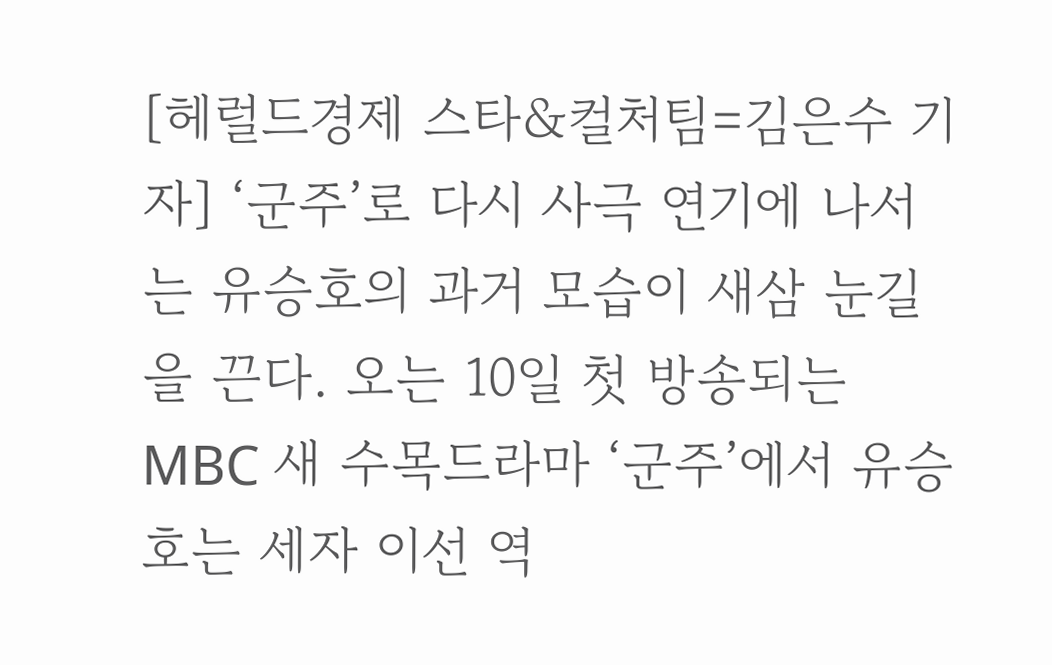[헤럴드경제 스타&컬처팀=김은수 기자] ‘군주’로 다시 사극 연기에 나서는 유승호의 과거 모습이 새삼 눈길을 끈다. 오는 10일 첫 방송되는 MBC 새 수목드라마 ‘군주’에서 유승호는 세자 이선 역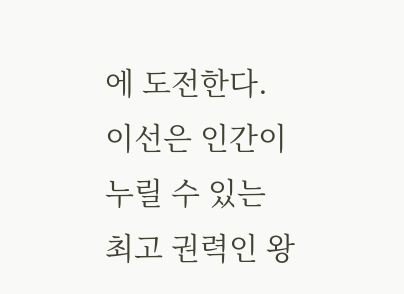에 도전한다. 이선은 인간이 누릴 수 있는 최고 권력인 왕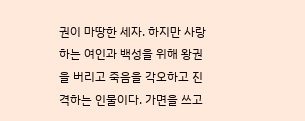권이 마땅한 세자. 하지만 사랑하는 여인과 백성을 위해 왕권을 버리고 죽음을 각오하고 진격하는 인물이다. 가면을 쓰고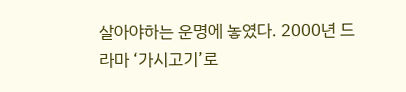살아야하는 운명에 놓였다. 2000년 드라마 ‘가시고기’로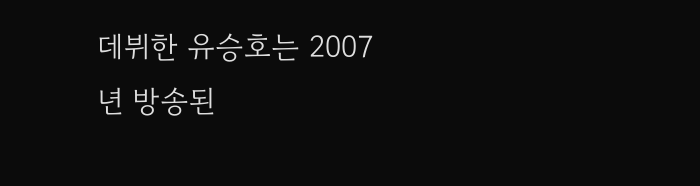데뷔한 유승호는 2007년 방송된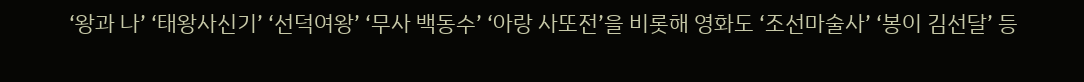‘왕과 나’ ‘태왕사신기’ ‘선덕여왕’ ‘무사 백동수’ ‘아랑 사또전’을 비롯해 영화도 ‘조선마술사’ ‘봉이 김선달’ 등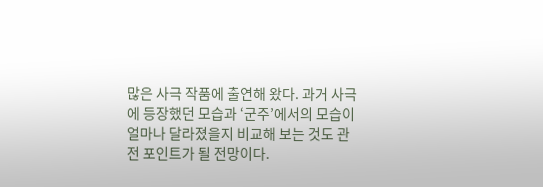많은 사극 작품에 출연해 왔다. 과거 사극에 등장했던 모습과 ‘군주’에서의 모습이 얼마나 달라졌을지 비교해 보는 것도 관전 포인트가 될 전망이다.